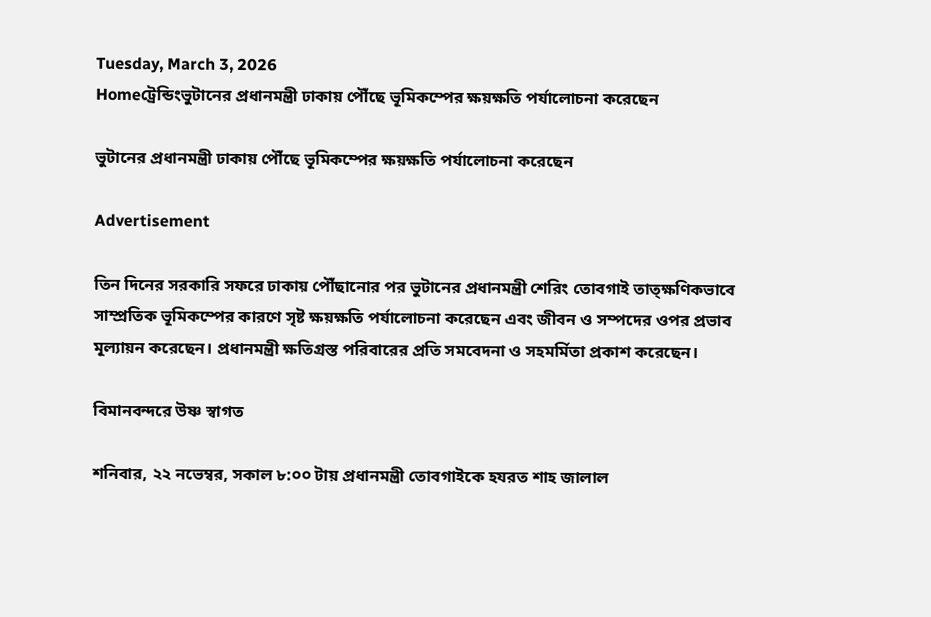Tuesday, March 3, 2026
Homeট্রেন্ডিংভুটানের প্রধানমন্ত্রী ঢাকায় পৌঁছে ভূমিকম্পের ক্ষয়ক্ষতি পর্যালোচনা করেছেন

ভুটানের প্রধানমন্ত্রী ঢাকায় পৌঁছে ভূমিকম্পের ক্ষয়ক্ষতি পর্যালোচনা করেছেন

Advertisement

তিন দিনের সরকারি সফরে ঢাকায় পৌঁছানোর পর ভুটানের প্রধানমন্ত্রী শেরিং তোবগাই তাত্ক্ষণিকভাবে সাম্প্রতিক ভূমিকম্পের কারণে সৃষ্ট ক্ষয়ক্ষতি পর্যালোচনা করেছেন এবং জীবন ও সম্পদের ওপর প্রভাব মূল্যায়ন করেছেন। প্রধানমন্ত্রী ক্ষতিগ্রস্ত পরিবারের প্রতি সমবেদনা ও সহমর্মিতা প্রকাশ করেছেন।

বিমানবন্দরে উষ্ণ স্বাগত

শনিবার, ২২ নভেম্বর, সকাল ৮:০০ টায় প্রধানমন্ত্রী তোবগাইকে হযরত শাহ জালাল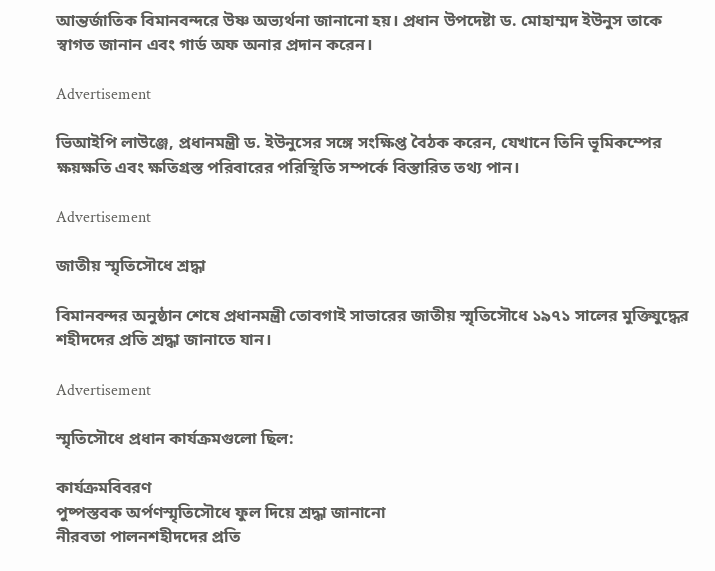আন্তর্জাতিক বিমানবন্দরে উষ্ণ অভ্যর্থনা জানানো হয়। প্রধান উপদেষ্টা ড. মোহাম্মদ ইউনুস তাকে স্বাগত জানান এবং গার্ড অফ অনার প্রদান করেন।

Advertisement

ভিআইপি লাউঞ্জে, প্রধানমন্ত্রী ড. ইউনুসের সঙ্গে সংক্ষিপ্ত বৈঠক করেন, যেখানে তিনি ভূমিকম্পের ক্ষয়ক্ষতি এবং ক্ষতিগ্রস্ত পরিবারের পরিস্থিতি সম্পর্কে বিস্তারিত তথ্য পান।

Advertisement

জাতীয় স্মৃতিসৌধে শ্রদ্ধা

বিমানবন্দর অনুষ্ঠান শেষে প্রধানমন্ত্রী তোবগাই সাভারের জাতীয় স্মৃতিসৌধে ১৯৭১ সালের মুক্তিযুদ্ধের শহীদদের প্রতি শ্রদ্ধা জানাতে যান।

Advertisement

স্মৃতিসৌধে প্রধান কার্যক্রমগুলো ছিল:

কার্যক্রমবিবরণ
পুষ্পস্তবক অর্পণস্মৃতিসৌধে ফুল দিয়ে শ্রদ্ধা জানানো
নীরবতা পালনশহীদদের প্রতি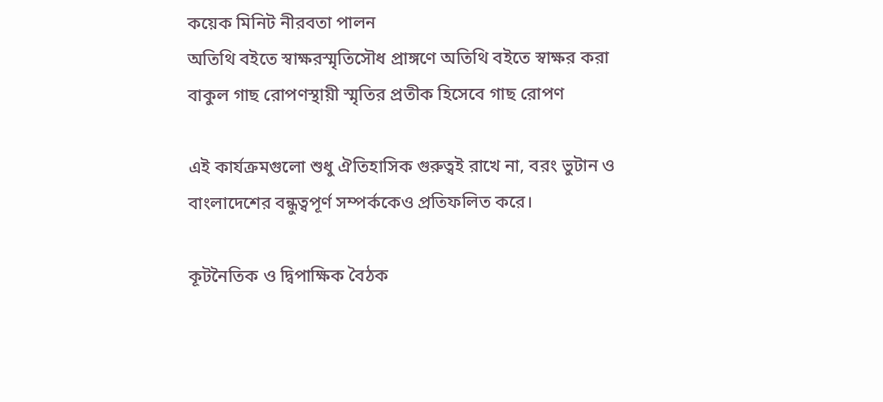কয়েক মিনিট নীরবতা পালন
অতিথি বইতে স্বাক্ষরস্মৃতিসৌধ প্রাঙ্গণে অতিথি বইতে স্বাক্ষর করা
বাকুল গাছ রোপণস্থায়ী স্মৃতির প্রতীক হিসেবে গাছ রোপণ

এই কার্যক্রমগুলো শুধু ঐতিহাসিক গুরুত্বই রাখে না, বরং ভুটান ও বাংলাদেশের বন্ধুত্বপূর্ণ সম্পর্ককেও প্রতিফলিত করে।

কূটনৈতিক ও দ্বিপাক্ষিক বৈঠক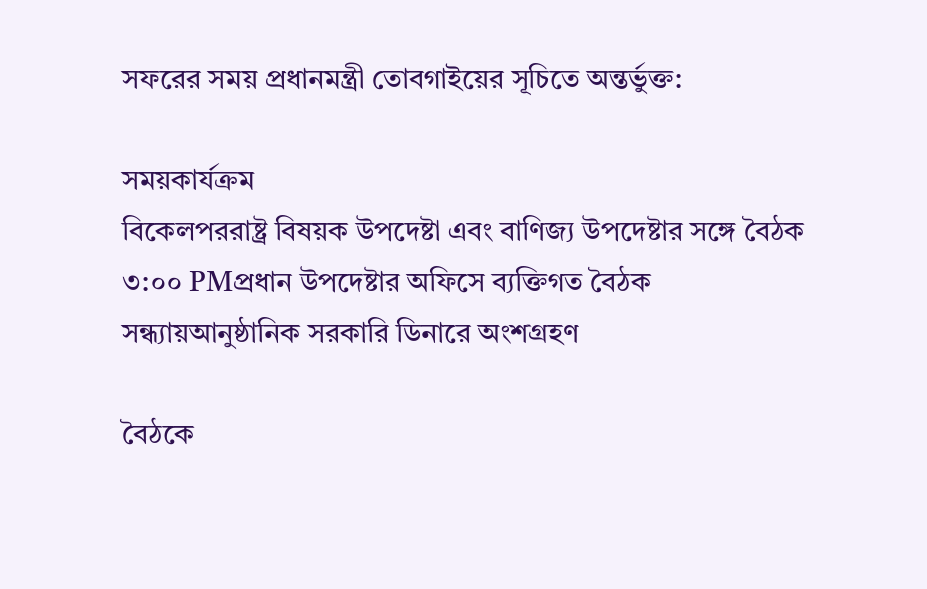সফরের সময় প্রধানমন্ত্রী তোবগাইয়ের সূচিতে অন্তর্ভুক্ত:

সময়কার্যক্রম
বিকেলপররাষ্ট্র বিষয়ক উপদেষ্টা এবং বাণিজ্য উপদেষ্টার সঙ্গে বৈঠক
৩:০০ PMপ্রধান উপদেষ্টার অফিসে ব্যক্তিগত বৈঠক
সন্ধ্যায়আনুষ্ঠানিক সরকারি ডিনারে অংশগ্রহণ

বৈঠকে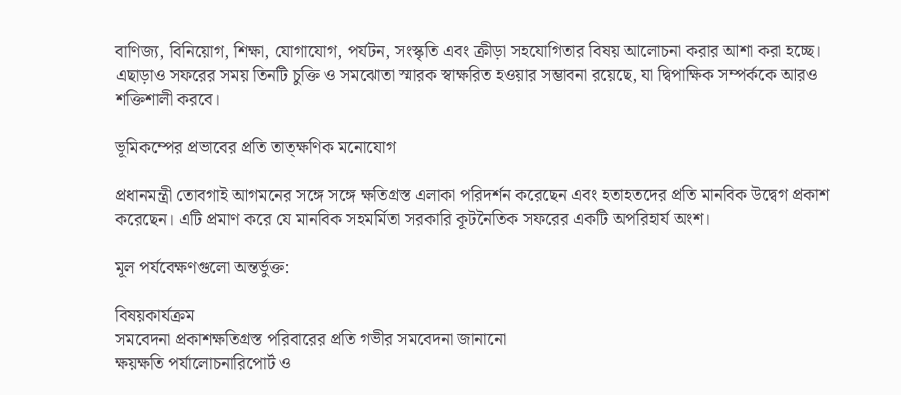বাণিজ্য, বিনিয়োগ, শিক্ষা, যোগাযোগ, পর্যটন, সংস্কৃতি এবং ক্রীড়া সহযোগিতার বিষয় আলোচনা করার আশা করা হচ্ছে। এছাড়াও সফরের সময় তিনটি চুক্তি ও সমঝোতা স্মারক স্বাক্ষরিত হওয়ার সম্ভাবনা রয়েছে, যা দ্বিপাক্ষিক সম্পর্ককে আরও শক্তিশালী করবে।

ভূমিকম্পের প্রভাবের প্রতি তাত্ক্ষণিক মনোযোগ

প্রধানমন্ত্রী তোবগাই আগমনের সঙ্গে সঙ্গে ক্ষতিগ্রস্ত এলাকা পরিদর্শন করেছেন এবং হতাহতদের প্রতি মানবিক উদ্বেগ প্রকাশ করেছেন। এটি প্রমাণ করে যে মানবিক সহমর্মিতা সরকারি কূটনৈতিক সফরের একটি অপরিহার্য অংশ।

মূল পর্যবেক্ষণগুলো অন্তর্ভুক্ত:

বিষয়কার্যক্রম
সমবেদনা প্রকাশক্ষতিগ্রস্ত পরিবারের প্রতি গভীর সমবেদনা জানানো
ক্ষয়ক্ষতি পর্যালোচনারিপোর্ট ও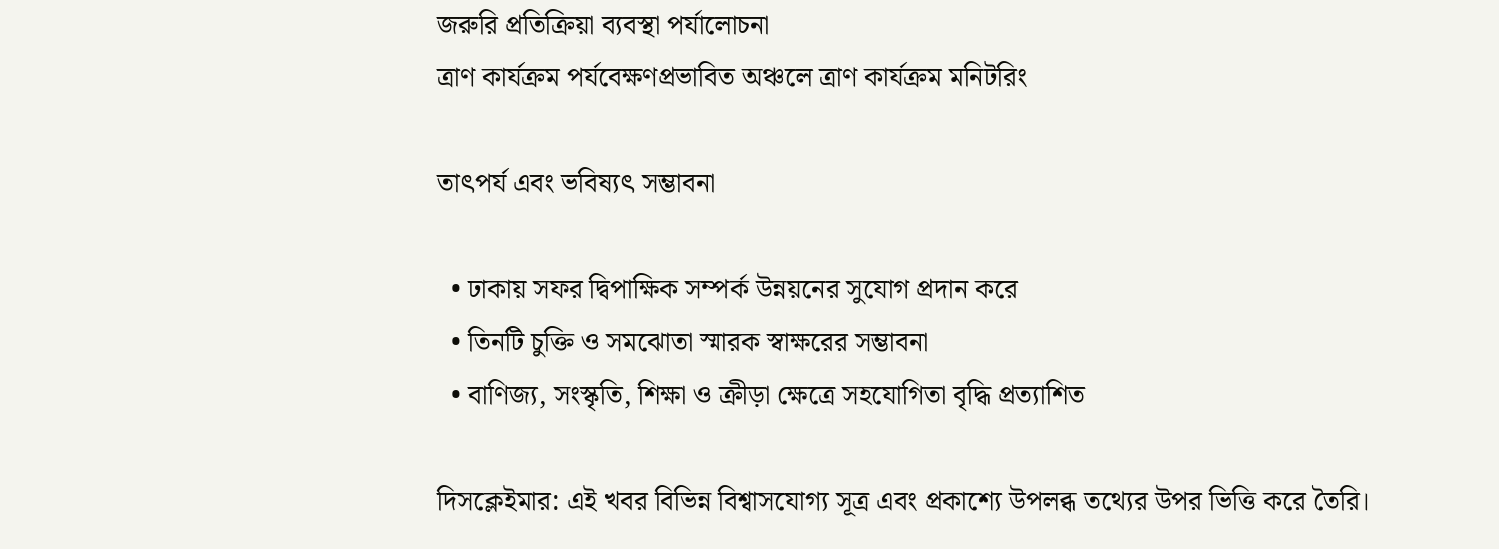জরুরি প্রতিক্রিয়া ব্যবস্থা পর্যালোচনা
ত্রাণ কার্যক্রম পর্যবেক্ষণপ্রভাবিত অঞ্চলে ত্রাণ কার্যক্রম মনিটরিং

তাৎপর্য এবং ভবিষ্যৎ সম্ভাবনা

  • ঢাকায় সফর দ্বিপাক্ষিক সম্পর্ক উন্নয়নের সুযোগ প্রদান করে
  • তিনটি চুক্তি ও সমঝোতা স্মারক স্বাক্ষরের সম্ভাবনা
  • বাণিজ্য, সংস্কৃতি, শিক্ষা ও ক্রীড়া ক্ষেত্রে সহযোগিতা বৃদ্ধি প্রত্যাশিত

দিসক্লেইমার: এই খবর বিভিন্ন বিশ্বাসযোগ্য সূত্র এবং প্রকাশ্যে উপলব্ধ তথ্যের উপর ভিত্তি করে তৈরি।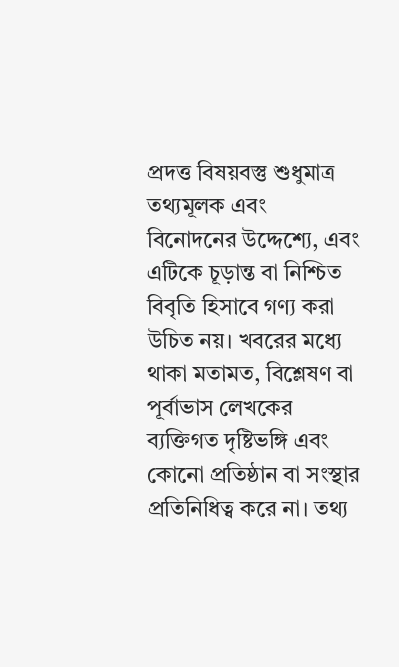প্রদত্ত বিষয়বস্তু শুধুমাত্র তথ্যমূলক এবং বিনোদনের উদ্দেশ্যে, এবং এটিকে চূড়ান্ত বা নিশ্চিত বিবৃতি হিসাবে গণ্য করা উচিত নয়। খবরের মধ্যে থাকা মতামত, বিশ্লেষণ বা পূর্বাভাস লেখকের ব্যক্তিগত দৃষ্টিভঙ্গি এবং কোনো প্রতিষ্ঠান বা সংস্থার প্রতিনিধিত্ব করে না। তথ্য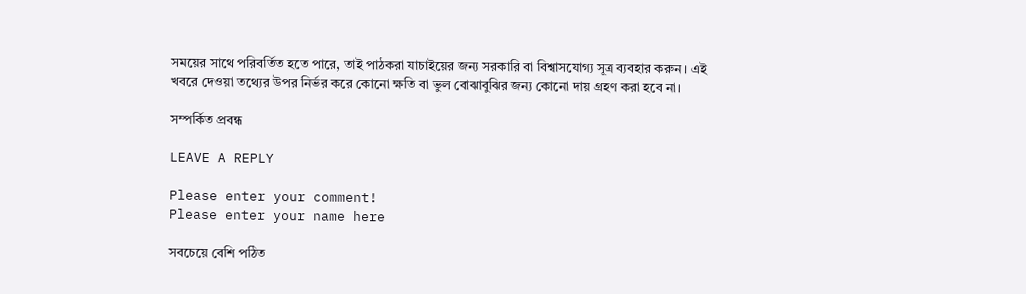সময়ের সাথে পরিবর্তিত হতে পারে, তাই পাঠকরা যাচাইয়ের জন্য সরকারি বা বিশ্বাসযোগ্য সূত্র ব্যবহার করুন। এই খবরে দেওয়া তথ্যের উপর নির্ভর করে কোনো ক্ষতি বা ভুল বোঝাবুঝির জন্য কোনো দায় গ্রহণ করা হবে না।

সম্পর্কিত প্রবন্ধ

LEAVE A REPLY

Please enter your comment!
Please enter your name here

সবচেয়ে বেশি পঠিত